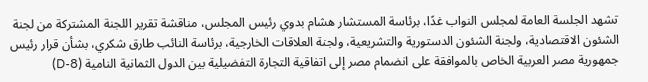تشهد الجلسة العامة لمجلس النواب غدًا، برئاسة المستشار هشام بدوي رئيس المجلس، مناقشة تقرير اللجنة المشتركة من لجنة الشئون الاقتصادية، ولجنة الشئون الدستورية والتشريعية، ولجنة العلاقات الخارجية، برئاسة النائب طارق شكري، بشأن قرار رئيس جمهورية مصر العربية الخاص بالموافقة على انضمام مصر إلى اتفاقية التجارة التفضيلية بين الدول الثمانية النامية (D-8)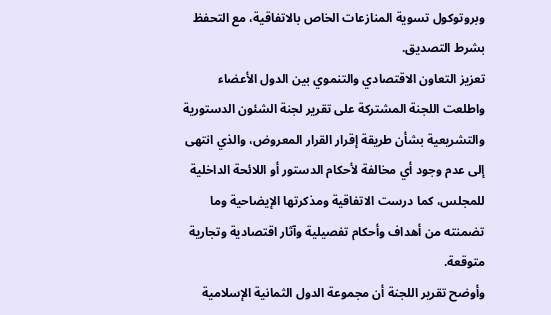وبروتوكول تسوية المنازعات الخاص بالاتفاقية، مع التحفظ بشرط التصديق.
تعزيز التعاون الاقتصادي والتنموي بين الدول الأعضاء
واطلعت اللجنة المشتركة على تقرير لجنة الشئون الدستورية والتشريعية بشأن طريقة إقرار القرار المعروض، والذي انتهى إلى عدم وجود أي مخالفة لأحكام الدستور أو اللائحة الداخلية للمجلس، كما درست الاتفاقية ومذكرتها الإيضاحية وما تضمنته من أهداف وأحكام تفصيلية وآثار اقتصادية وتجارية متوقعة.
وأوضح تقرير اللجنة أن مجموعة الدول الثمانية الإسلامية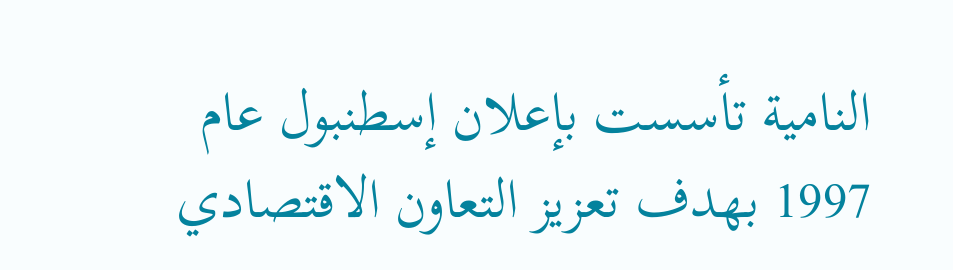النامية تأسست بإعلان إسطنبول عام 1997 بهدف تعزيز التعاون الاقتصادي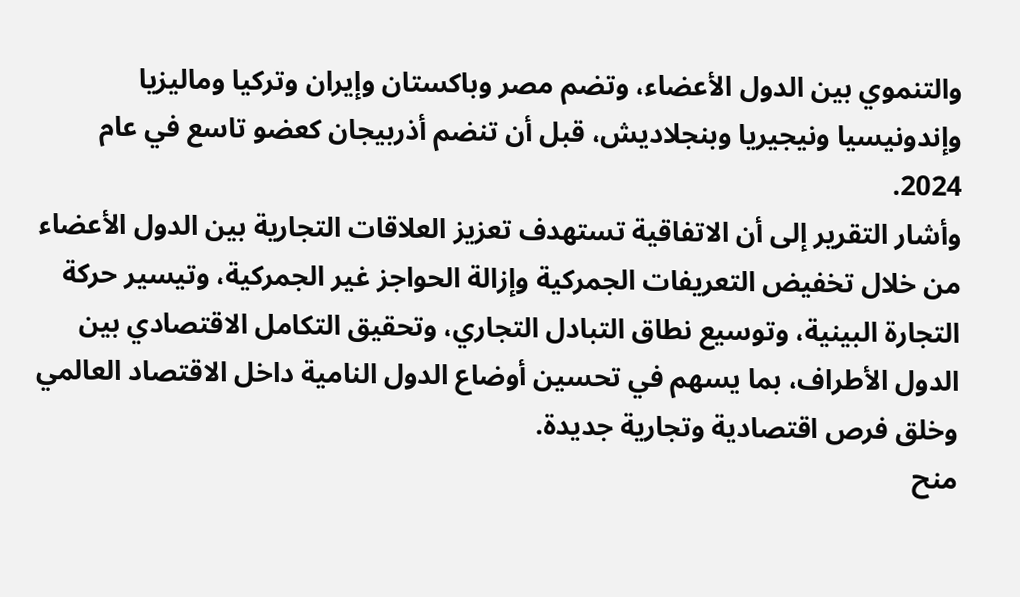والتنموي بين الدول الأعضاء، وتضم مصر وباكستان وإيران وتركيا وماليزيا وإندونيسيا ونيجيريا وبنجلاديش، قبل أن تنضم أذربيجان كعضو تاسع في عام 2024.
وأشار التقرير إلى أن الاتفاقية تستهدف تعزيز العلاقات التجارية بين الدول الأعضاء من خلال تخفيض التعريفات الجمركية وإزالة الحواجز غير الجمركية، وتيسير حركة التجارة البينية، وتوسيع نطاق التبادل التجاري، وتحقيق التكامل الاقتصادي بين الدول الأطراف، بما يسهم في تحسين أوضاع الدول النامية داخل الاقتصاد العالمي وخلق فرص اقتصادية وتجارية جديدة.
منح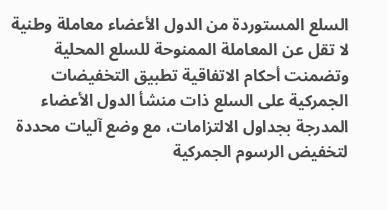السلع المستوردة من الدول الأعضاء معاملة وطنية لا تقل عن المعاملة الممنوحة للسلع المحلية
وتضمنت أحكام الاتفاقية تطبيق التخفيضات الجمركية على السلع ذات منشأ الدول الأعضاء المدرجة بجداول الالتزامات، مع وضع آليات محددة لتخفيض الرسوم الجمركية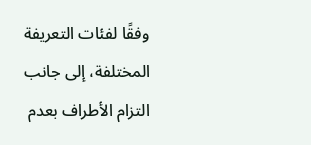وفقًا لفئات التعريفة المختلفة، إلى جانب التزام الأطراف بعدم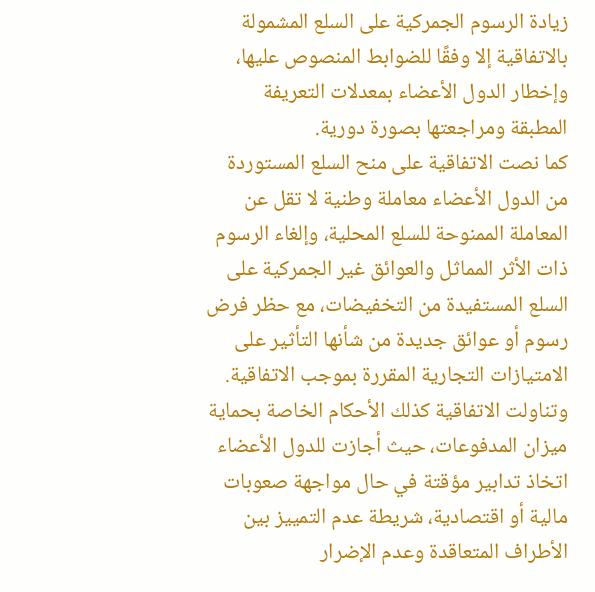زيادة الرسوم الجمركية على السلع المشمولة بالاتفاقية إلا وفقًا للضوابط المنصوص عليها، وإخطار الدول الأعضاء بمعدلات التعريفة المطبقة ومراجعتها بصورة دورية.
كما نصت الاتفاقية على منح السلع المستوردة من الدول الأعضاء معاملة وطنية لا تقل عن المعاملة الممنوحة للسلع المحلية، وإلغاء الرسوم ذات الأثر المماثل والعوائق غير الجمركية على السلع المستفيدة من التخفيضات، مع حظر فرض رسوم أو عوائق جديدة من شأنها التأثير على الامتيازات التجارية المقررة بموجب الاتفاقية.
وتناولت الاتفاقية كذلك الأحكام الخاصة بحماية ميزان المدفوعات، حيث أجازت للدول الأعضاء اتخاذ تدابير مؤقتة في حال مواجهة صعوبات مالية أو اقتصادية، شريطة عدم التمييز بين الأطراف المتعاقدة وعدم الإضرار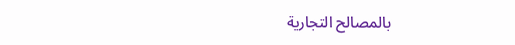بالمصالح التجارية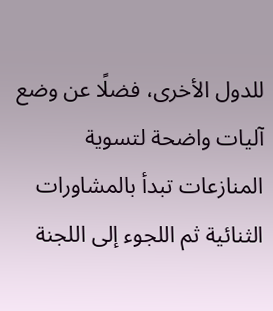للدول الأخرى، فضلًا عن وضع آليات واضحة لتسوية المنازعات تبدأ بالمشاورات الثنائية ثم اللجوء إلى اللجنة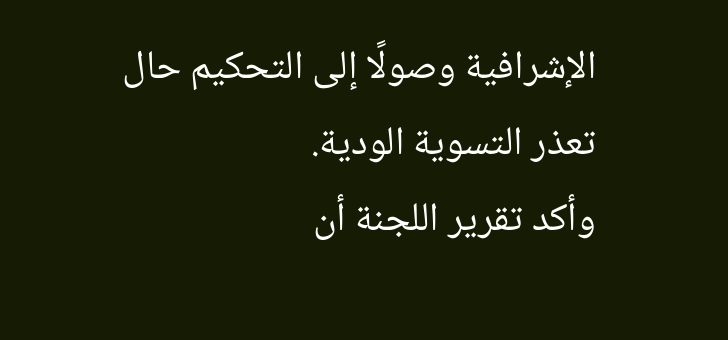الإشرافية وصولًا إلى التحكيم حال تعذر التسوية الودية.
وأكد تقرير اللجنة أن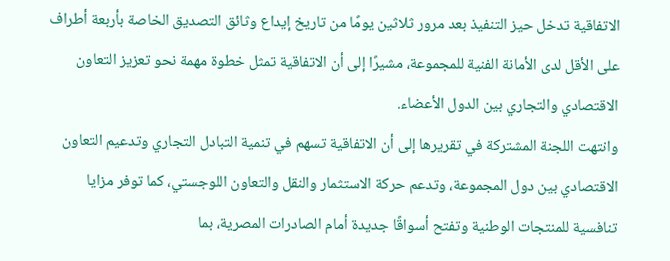الاتفاقية تدخل حيز التنفيذ بعد مرور ثلاثين يومًا من تاريخ إيداع وثائق التصديق الخاصة بأربعة أطراف على الأقل لدى الأمانة الفنية للمجموعة، مشيرًا إلى أن الاتفاقية تمثل خطوة مهمة نحو تعزيز التعاون الاقتصادي والتجاري بين الدول الأعضاء.
وانتهت اللجنة المشتركة في تقريرها إلى أن الاتفاقية تسهم في تنمية التبادل التجاري وتدعيم التعاون الاقتصادي بين دول المجموعة، وتدعم حركة الاستثمار والنقل والتعاون اللوجستي، كما توفر مزايا تنافسية للمنتجات الوطنية وتفتح أسواقًا جديدة أمام الصادرات المصرية، بما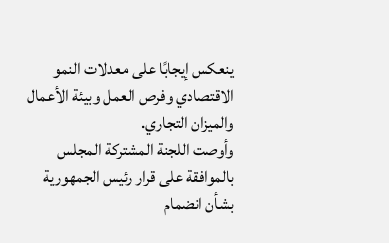ينعكس إيجابًا على معدلات النمو الاقتصادي وفرص العمل وبيئة الأعمال والميزان التجاري.
وأوصت اللجنة المشتركة المجلس بالموافقة على قرار رئيس الجمهورية بشأن انضمام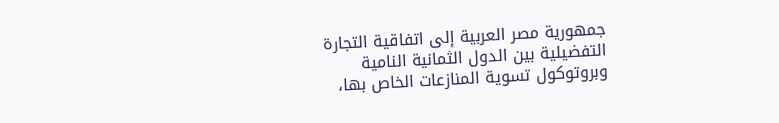جمهورية مصر العربية إلى اتفاقية التجارة التفضيلية بين الدول الثمانية النامية وبروتوكول تسوية المنازعات الخاص بها،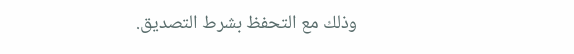وذلك مع التحفظ بشرط التصديق.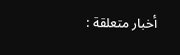أخبار متعلقة :